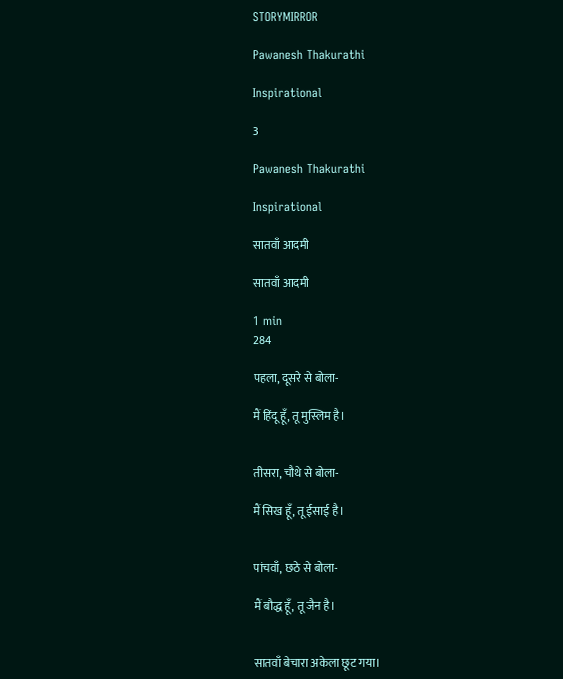STORYMIRROR

Pawanesh Thakurathi

Inspirational

3

Pawanesh Thakurathi

Inspirational

सातवाँ आदमी

सातवाँ आदमी

1 min
284

पहला, दूसरे से बोला-

मैं हिंदू हूँ, तू मुस्लिम है।


तीसरा, चौथे से बोला-

मैं सिख हूँ, तू ईसाई है।


पांचवाँ, छठे से बोला-

मैं बौद्ध हूँ, तू जैन है।


सातवाँ बेचारा अकेला छूट गया।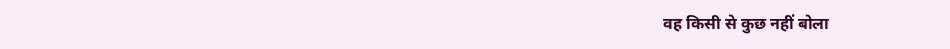वह किसी से कुछ नहीं बोला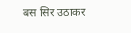बस सिर उठाकर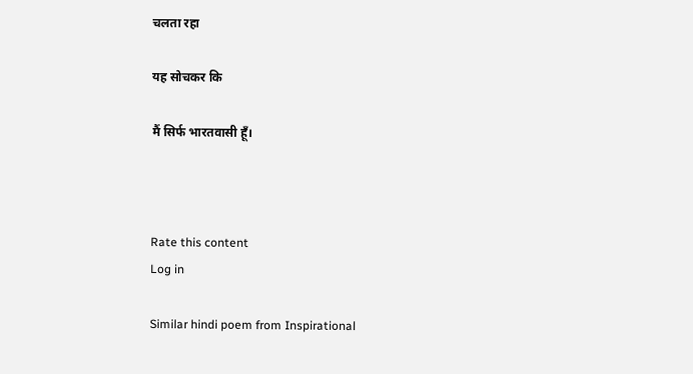चलता रहा

यह सोचकर कि

मैं सिर्फ भारतवासी हूँ।



Rate this content
Log in

Similar hindi poem from Inspirational